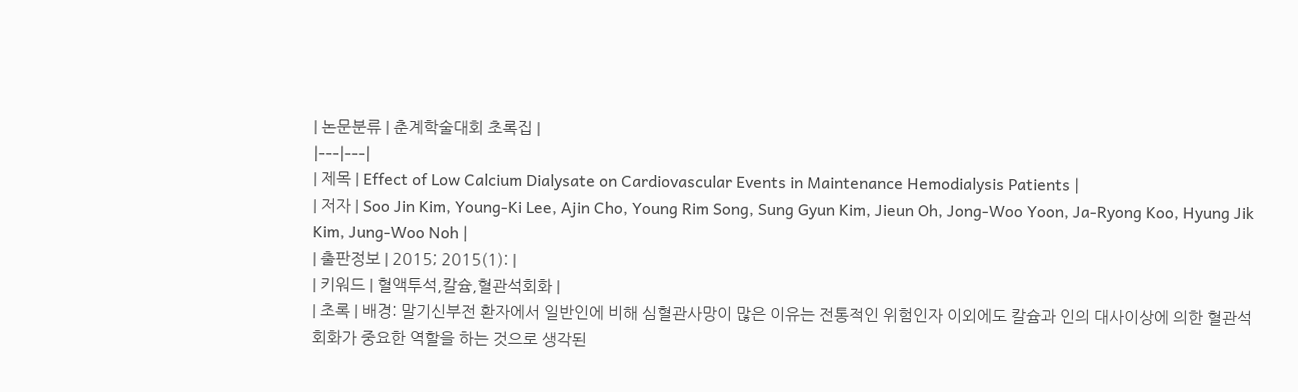| 논문분류 | 춘계학술대회 초록집 |
|---|---|
| 제목 | Effect of Low Calcium Dialysate on Cardiovascular Events in Maintenance Hemodialysis Patients |
| 저자 | Soo Jin Kim, Young-Ki Lee, Ajin Cho, Young Rim Song, Sung Gyun Kim, Jieun Oh, Jong-Woo Yoon, Ja-Ryong Koo, Hyung Jik Kim, Jung-Woo Noh |
| 출판정보 | 2015; 2015(1): |
| 키워드 | 혈액투석,칼슘,혈관석회화 |
| 초록 | 배경: 말기신부전 환자에서 일반인에 비해 심혈관사망이 많은 이유는 전통적인 위험인자 이외에도 칼슘과 인의 대사이상에 의한 혈관석회화가 중요한 역할을 하는 것으로 생각된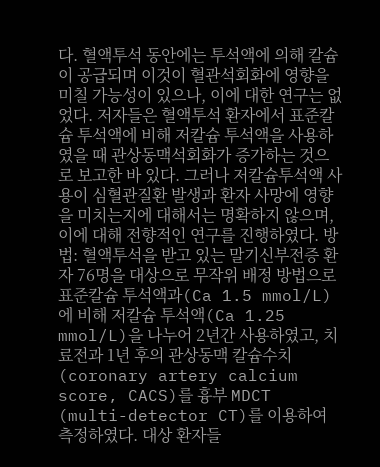다. 혈액투석 동안에는 투석액에 의해 칼슘이 공급되며 이것이 혈관석회화에 영향을 미칠 가능성이 있으나, 이에 대한 연구는 없었다. 저자들은 혈액투석 환자에서 표준칼슘 투석액에 비해 저칼슘 투석액을 사용하였을 때 관상동맥석회화가 증가하는 것으로 보고한 바 있다. 그러나 저칼슘투석액 사용이 심혈관질환 발생과 환자 사망에 영향을 미치는지에 대해서는 명확하지 않으며, 이에 대해 전향적인 연구를 진행하였다. 방법: 혈액투석을 받고 있는 말기신부전증 환자 76명을 대상으로 무작위 배정 방법으로 표준칼슘 투석액과(Ca 1.5 mmol/L)에 비해 저칼슘 투석액(Ca 1.25 mmol/L)을 나누어 2년간 사용하였고, 치료전과 1년 후의 관상동맥 칼슘수치(coronary artery calcium score, CACS)를 흉부 MDCT (multi-detector CT)를 이용하여 측정하였다. 대상 환자들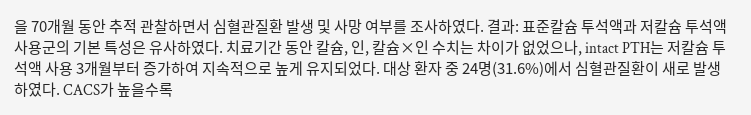을 70개월 동안 추적 관찰하면서 심혈관질환 발생 및 사망 여부를 조사하였다. 결과: 표준칼슘 투석액과 저칼슘 투석액 사용군의 기본 특성은 유사하였다. 치료기간 동안 칼슘, 인, 칼슘×인 수치는 차이가 없었으나, intact PTH는 저칼슘 투석액 사용 3개월부터 증가하여 지속적으로 높게 유지되었다. 대상 환자 중 24명(31.6%)에서 심혈관질환이 새로 발생하였다. CACS가 높을수록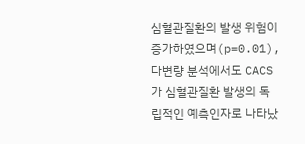심혈관질환의 발생 위험이 증가하였으며(p=0.01), 다변량 분석에서도 CACS가 심혈관질환 발생의 독립적인 예측인자로 나타났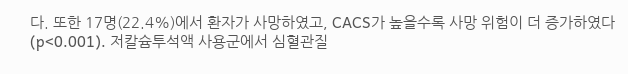다. 또한 17명(22.4%)에서 환자가 사망하였고, CACS가 높을수록 사망 위험이 더 증가하였다(p<0.001). 저칼슘투석액 사용군에서 심혈관질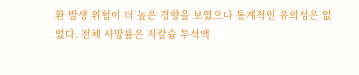환 발생 위험이 더 높은 경향을 보였으나 통계적인 유의성은 없었다. 전체 사망률은 저칼슘 투석액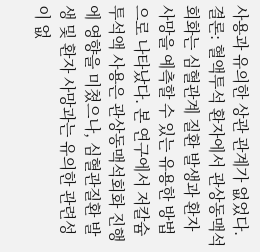사용과 유의한 상관 관계가 없었다. 결론: 혈액투석 환자에서 관상동맥석회화는 심혈관계 질환 발생과 환자 사망을 예측할 수 있는 유용한 방법으로 나타났다. 본 연구에서 저칼슘 투석액 사용은 관상동맥석회화 진행에 영향을 미쳤으나, 심혈관질환 발생 및 환자 사망과는 유의한 관련성이 없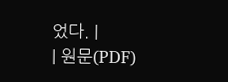었다. |
| 원문(PDF)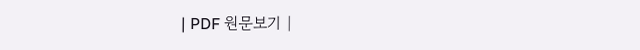| PDF 원문보기 |